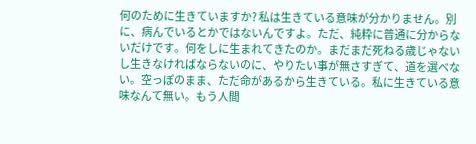何のために生きていますか? 私は生きている意味が分かりません。別に、病んでいるとかではないんですよ。ただ、純粋に普通に分からないだけです。何をしに生まれてきたのか。まだまだ死ねる歳じゃないし生きなければならないのに、やりたい事が無さすぎて、道を選べない。空っぽのまま、ただ命があるから生きている。私に生きている意味なんて無い。もう人間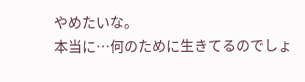やめたいな。
本当に…何のために生きてるのでしょ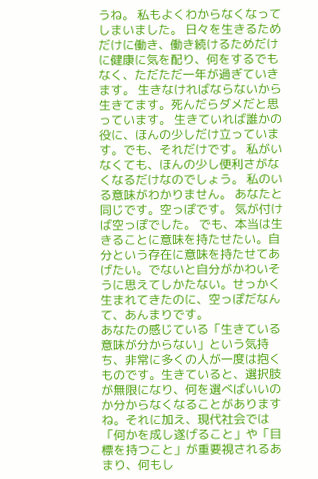うね。 私もよくわからなくなってしまいました。 日々を生きるためだけに働き、働き続けるためだけに健康に気を配り、何をするでもなく、ただただ一年が過ぎていきます。 生きなければならないから生きてます。死んだらダメだと思っています。 生きていれば誰かの役に、ほんの少しだけ立っています。でも、それだけです。 私がいなくても、ほんの少し便利さがなくなるだけなのでしょう。 私のいる意味がわかりません。 あなたと同じです。空っぽです。 気が付けば空っぽでした。 でも、本当は生きることに意味を持たせたい。自分という存在に意味を持たせてあげたい。でないと自分がかわいそうに思えてしかたない。せっかく生まれてきたのに、空っぽだなんて、あんまりです。
あなたの感じている「生きている意味が分からない」という気持ち、非常に多くの人が一度は抱くものです。生きていると、選択肢が無限になり、何を選べばいいのか分からなくなることがありますね。それに加え、現代社会では「何かを成し遂げること」や「目標を持つこと」が重要視されるあまり、何もし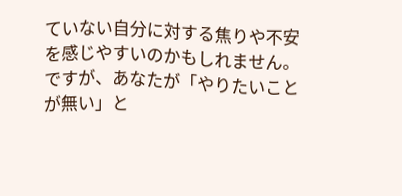ていない自分に対する焦りや不安を感じやすいのかもしれません。 ですが、あなたが「やりたいことが無い」と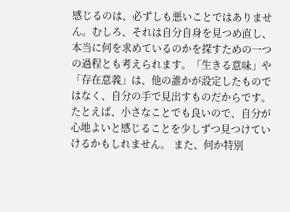感じるのは、必ずしも悪いことではありません。むしろ、それは自分自身を見つめ直し、本当に何を求めているのかを探すための一つの過程とも考えられます。「生きる意味」や「存在意義」は、他の誰かが設定したものではなく、自分の手で見出すものだからです。たとえば、小さなことでも良いので、自分が心地よいと感じることを少しずつ見つけていけるかもしれません。 また、何か特別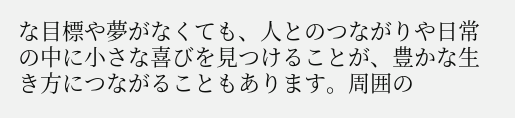な目標や夢がなくても、人とのつながりや日常の中に小さな喜びを見つけることが、豊かな生き方につながることもあります。周囲の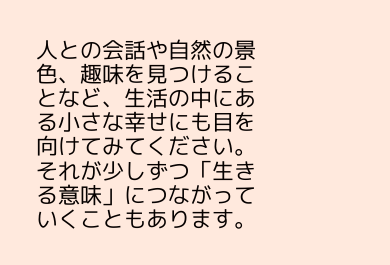人との会話や自然の景色、趣味を見つけることなど、生活の中にある小さな幸せにも目を向けてみてください。それが少しずつ「生きる意味」につながっていくこともあります。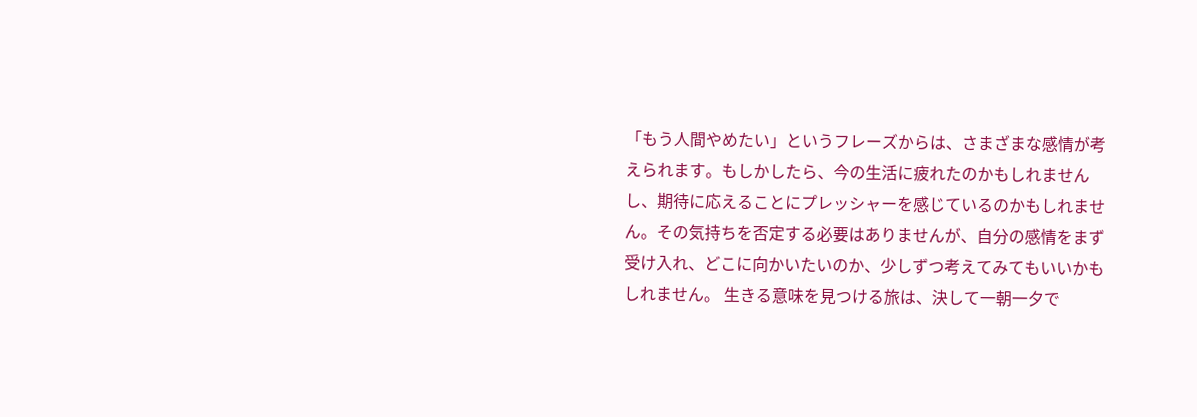「もう人間やめたい」というフレーズからは、さまざまな感情が考えられます。もしかしたら、今の生活に疲れたのかもしれませんし、期待に応えることにプレッシャーを感じているのかもしれません。その気持ちを否定する必要はありませんが、自分の感情をまず受け入れ、どこに向かいたいのか、少しずつ考えてみてもいいかもしれません。 生きる意味を見つける旅は、決して一朝一夕で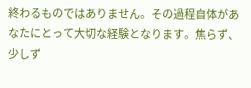終わるものではありません。その過程自体があなたにとって大切な経験となります。焦らず、少しず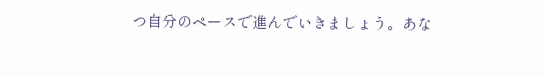つ自分のペースで進んでいきましょう。あな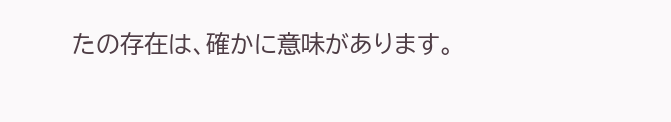たの存在は、確かに意味があります。